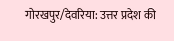गोरखपुर/देवरिया: उत्तर प्रदेश की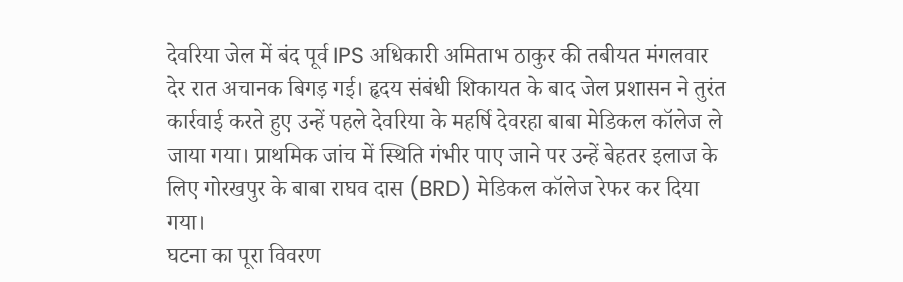देवरिया जेल में बंद पूर्व IPS अधिकारी अमिताभ ठाकुर की तबीयत मंगलवार देर रात अचानक बिगड़ गई। हृदय संबंधी शिकायत के बाद जेल प्रशासन ने तुरंत कार्रवाई करते हुए उन्हें पहले देवरिया के महर्षि देवरहा बाबा मेडिकल कॉलेज ले जाया गया। प्राथमिक जांच में स्थिति गंभीर पाए जाने पर उन्हें बेहतर इलाज के लिए गोरखपुर के बाबा राघव दास (BRD) मेडिकल कॉलेज रेफर कर दिया गया।
घटना का पूरा विवरण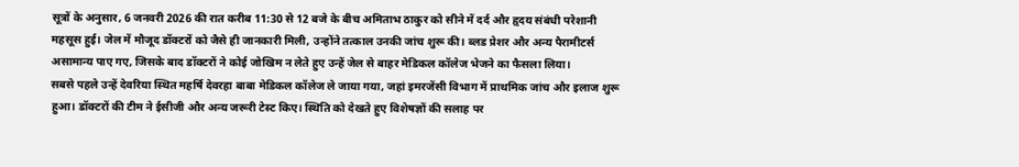सूत्रों के अनुसार, 6 जनवरी 2026 की रात करीब 11:30 से 12 बजे के बीच अमिताभ ठाकुर को सीने में दर्द और हृदय संबंधी परेशानी महसूस हुई। जेल में मौजूद डॉक्टरों को जैसे ही जानकारी मिली, उन्होंने तत्काल उनकी जांच शुरू की। ब्लड प्रेशर और अन्य पैरामीटर्स असामान्य पाए गए, जिसके बाद डॉक्टरों ने कोई जोखिम न लेते हुए उन्हें जेल से बाहर मेडिकल कॉलेज भेजने का फैसला लिया।
सबसे पहले उन्हें देवरिया स्थित महर्षि देवरहा बाबा मेडिकल कॉलेज ले जाया गया, जहां इमरजेंसी विभाग में प्राथमिक जांच और इलाज शुरू हुआ। डॉक्टरों की टीम ने ईसीजी और अन्य जरूरी टेस्ट किए। स्थिति को देखते हुए विशेषज्ञों की सलाह पर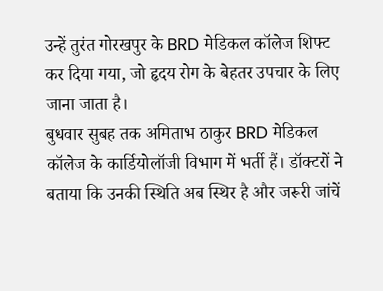उन्हें तुरंत गोरखपुर के BRD मेडिकल कॉलेज शिफ्ट कर दिया गया, जो हृदय रोग के बेहतर उपचार के लिए जाना जाता है।
बुधवार सुबह तक अमिताभ ठाकुर BRD मेडिकल कॉलेज के कार्डियोलॉजी विभाग में भर्ती हैं। डॉक्टरों ने बताया कि उनकी स्थिति अब स्थिर है और जरूरी जांचें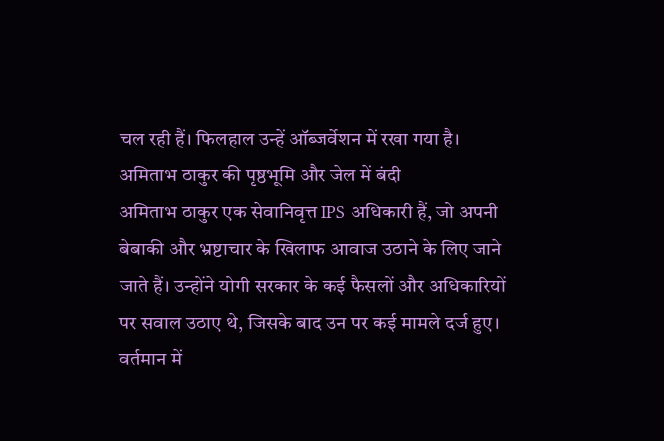चल रही हैं। फिलहाल उन्हें ऑब्जर्वेशन में रखा गया है।
अमिताभ ठाकुर की पृष्ठभूमि और जेल में बंदी
अमिताभ ठाकुर एक सेवानिवृत्त IPS अधिकारी हैं, जो अपनी बेबाकी और भ्रष्टाचार के खिलाफ आवाज उठाने के लिए जाने जाते हैं। उन्होंने योगी सरकार के कई फैसलों और अधिकारियों पर सवाल उठाए थे, जिसके बाद उन पर कई मामले दर्ज हुए। वर्तमान में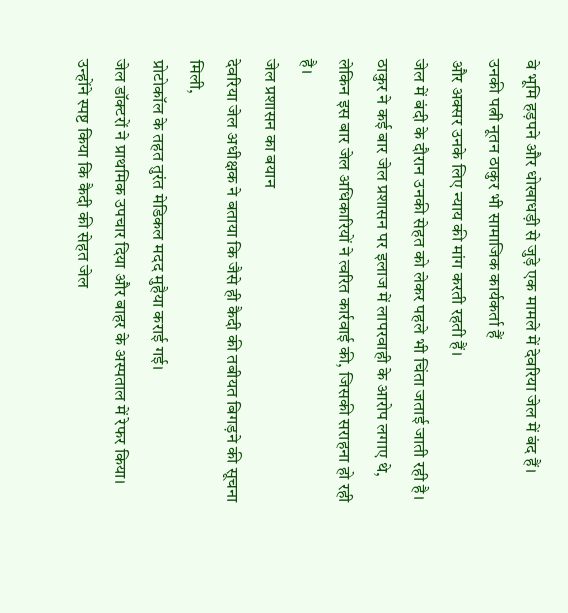वे भूमि हड़पने और धोखाधड़ी से जुड़े एक मामले में देवरिया जेल में बंद हैं।
उनकी पत्नी नूतन ठाकुर भी सामाजिक कार्यकर्ता हैं
और अक्सर उनके लिए न्याय की मांग करती रहती हैं।
जेल में बंदी के दौरान उनकी सेहत को लेकर पहले भी चिंता जताई जाती रही है।
ठाकुर ने कई बार जेल प्रशासन पर इलाज में लापरवाही के आरोप लगाए थे,
लेकिन इस बार जेल अधिकारियों ने त्वरित कार्रवाई की, जिसकी सराहना हो रही है।
जेल प्रशासन का बयान
देवरिया जेल अधीक्षक ने बताया कि जैसे ही कैदी की तबीयत बिगड़ने की सूचना मिली,
प्रोटोकॉल के तहत तुरंत मेडिकल मदद मुहैया कराई गई।
जेल डॉक्टरों ने प्राथमिक उपचार दिया और बाहर के अस्पताल में रेफर किया।
उन्होंने स्पष्ट किया कि कैदी की सेहत जेल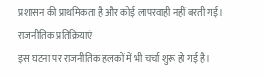प्रशासन की प्राथमिकता है और कोई लापरवाही नहीं बरती गई।
राजनीतिक प्रतिक्रियाएं
इस घटना पर राजनीतिक हलकों में भी चर्चा शुरू हो गई है।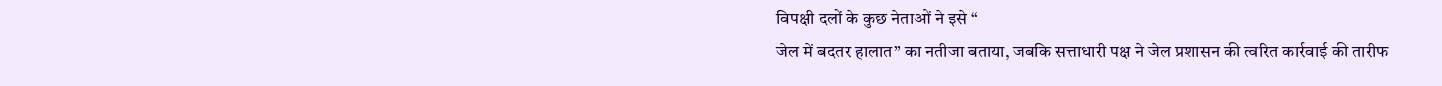विपक्षी दलों के कुछ नेताओं ने इसे “
जेल में बदतर हालात” का नतीजा बताया, जबकि सत्ताधारी पक्ष ने जेल प्रशासन की त्वरित कार्रवाई की तारीफ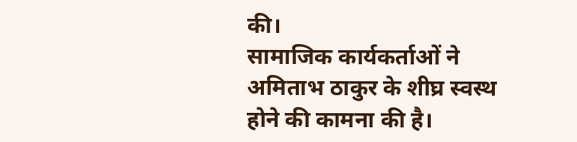की।
सामाजिक कार्यकर्ताओं ने अमिताभ ठाकुर के शीघ्र स्वस्थ होने की कामना की है।